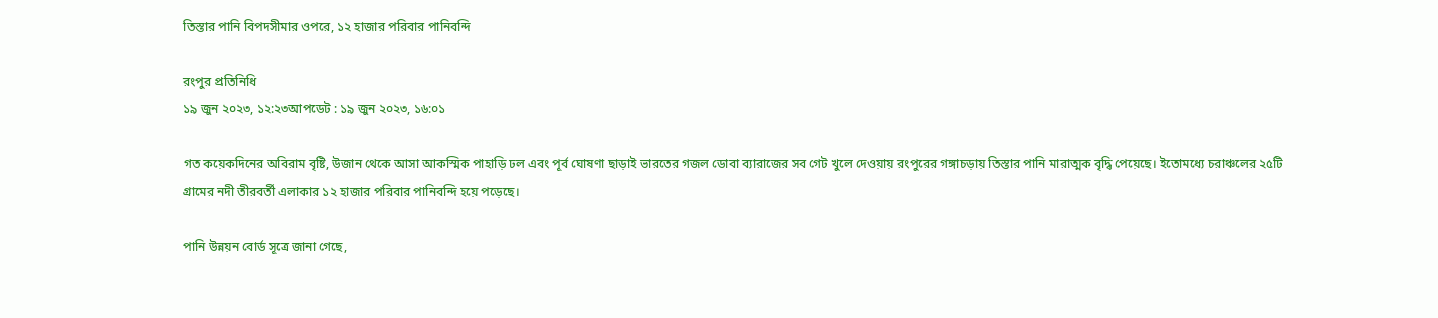তিস্তার পানি বিপদসীমার ওপরে, ১২ হাজার পরিবার পানিবন্দি

রংপুর প্রতিনিধি
১৯ জুন ২০২৩, ১২:২৩আপডেট : ১৯ জুন ২০২৩, ১৬:০১

গত কয়েকদিনের অবিরাম বৃষ্টি, উজান থেকে আসা আকস্মিক পাহাড়ি ঢল এবং পূর্ব ঘোষণা ছাড়াই ভারতের গজল ডোবা ব্যারাজের সব গেট খুলে দেওয়ায় রংপুরের গঙ্গাচড়ায় তিস্তার পানি মারাত্মক বৃদ্ধি পেয়েছে। ইতোমধ্যে চরাঞ্চলের ২৫টি গ্রামের নদী তীরবর্তী এলাকার ১২ হাজার পরিবার পানিবন্দি হয়ে পড়েছে।

পানি উন্নয়ন বোর্ড সূত্রে জানা গেছে,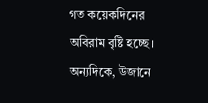গত কয়েকদিনের অবিরাম বৃষ্টি হচ্ছে। অন্যদিকে, উজানে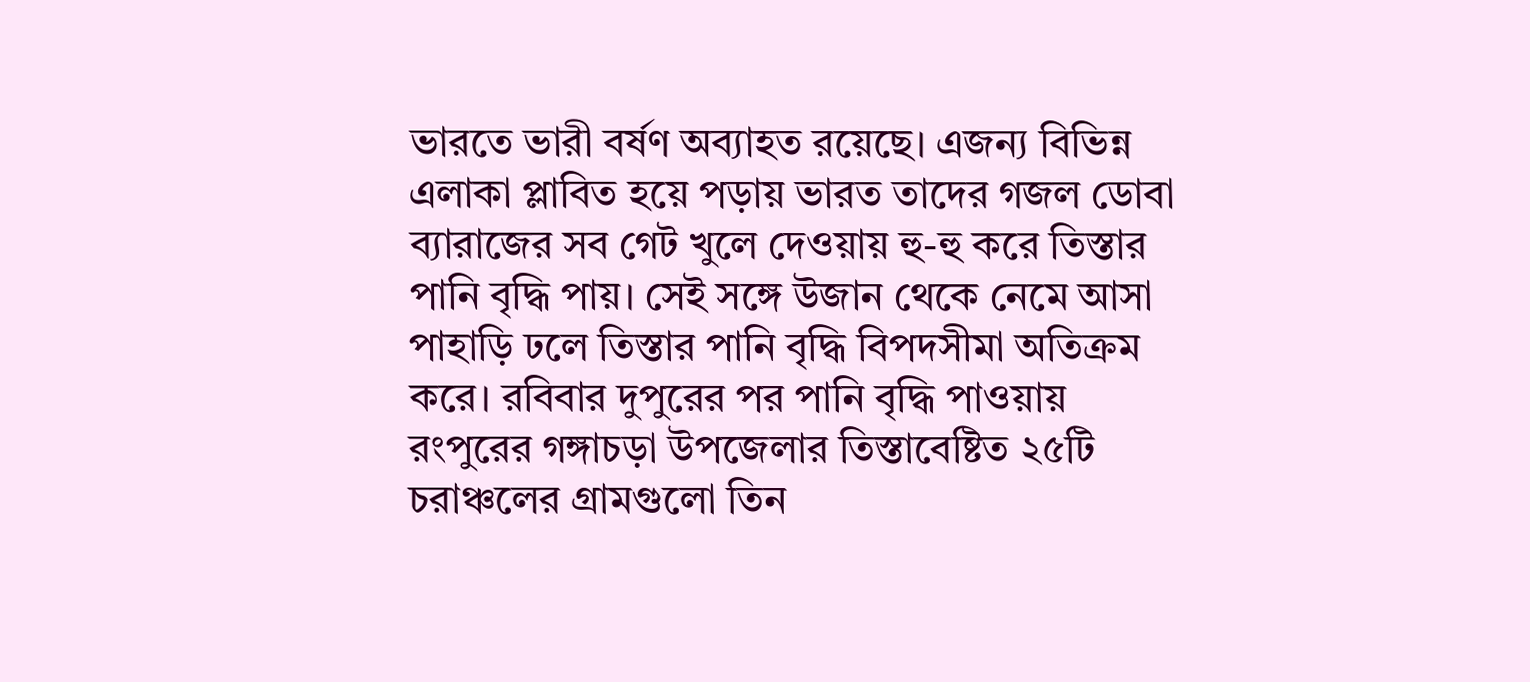ভারতে ভারী বর্ষণ অব্যাহত রয়েছে। এজন্য বিভিন্ন এলাকা প্লাবিত হয়ে পড়ায় ভারত তাদের গজল ডোবা ব্যারাজের সব গেট খুলে দেওয়ায় হু-হু করে তিস্তার পানি বৃদ্ধি পায়। সেই সঙ্গে উজান থেকে নেমে আসা পাহাড়ি ঢলে তিস্তার পানি বৃদ্ধি বিপদসীমা অতিক্রম করে। রবিবার দুপুরের পর পানি বৃদ্ধি পাওয়ায় রংপুরের গঙ্গাচড়া উপজেলার তিস্তাবেষ্টিত ২৫টি চরাঞ্চলের গ্রামগুলো তিন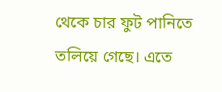থেকে চার ফুট পানিতে তলিয়ে গেছে। এতে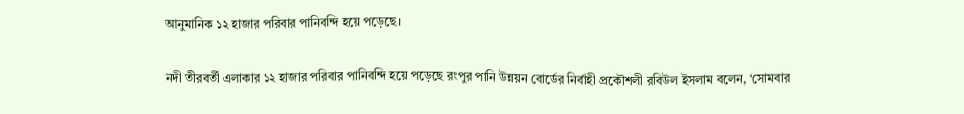আনুমানিক ১২ হাজার পরিবার পানিবন্দি হয়ে পড়েছে।

নদী তীরবর্তী এলাকার ১২ হাজার পরিবার পানিবন্দি হয়ে পড়েছে রংপুর পানি উন্নয়ন বোর্ডের নির্বাহী প্রকৌশলী রবিউল ইসলাম বলেন, ‘সোমবার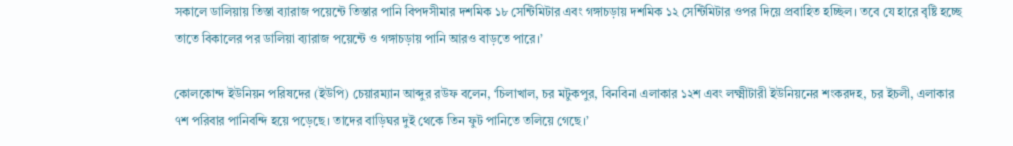সকালে ডালিয়ায় তিস্তা ব্যারাজ পয়েন্টে তিস্তার পানি বিপদসীমার দশমিক ১৮ সেন্টিমিটার এবং গঙ্গাচড়ায় দশমিক ১২ সেন্টিমিটার ওপর দিয়ে প্রবাহিত হচ্ছিল। তবে যে হারে বৃষ্টি হচ্ছে তাতে বিকালের পর ডালিয়া ব্যারাজ পয়েন্টে ও গঙ্গাচড়ায় পানি আরও বাড়তে পারে।’

কোলকোন্দ ইউনিয়ন পরিষদের (ইউপি) চেয়ারম্যান আব্দুর রউফ বলেন, ‘চিলাখাল, চর মটুকপুর, বিনবিনা এলাকার ১২শ এবং লক্ষ্মীটারী ইউনিয়নের শংকরদহ, চর ইচলী, এলাকার ৭শ পরিবার পানিবন্দি হয়ে পড়েছে। তাদের বাড়িঘর দুই থেকে তিন ফুট পানিতে তলিয়ে গেছে।’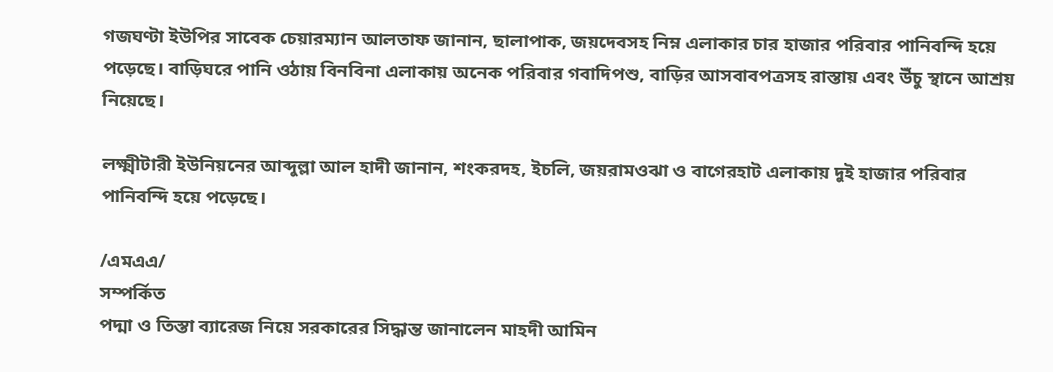গজঘণ্টা ইউপির সাবেক চেয়ারম্যান আলতাফ জানান, ছালাপাক, জয়দেবসহ নিম্ন এলাকার চার হাজার পরিবার পানিবন্দি হয়ে পড়েছে। বাড়িঘরে পানি ওঠায় বিনবিনা এলাকায় অনেক পরিবার গবাদিপশু, বাড়ির আসবাবপত্রসহ রাস্তায় এবং উঁচু স্থানে আশ্রয় নিয়েছে।

লক্ষ্মীটারী ইউনিয়নের আব্দুল্লা আল হাদী জানান, শংকরদহ, ইচলি, জয়রামওঝা ও বাগেরহাট এলাকায় দুই হাজার পরিবার পানিবন্দি হয়ে পড়েছে।

/এমএএ/
সম্পর্কিত
পদ্মা ও তিস্তা ব্যারেজ নিয়ে সরকারের সিদ্ধান্ত জানালেন মাহদী আমিন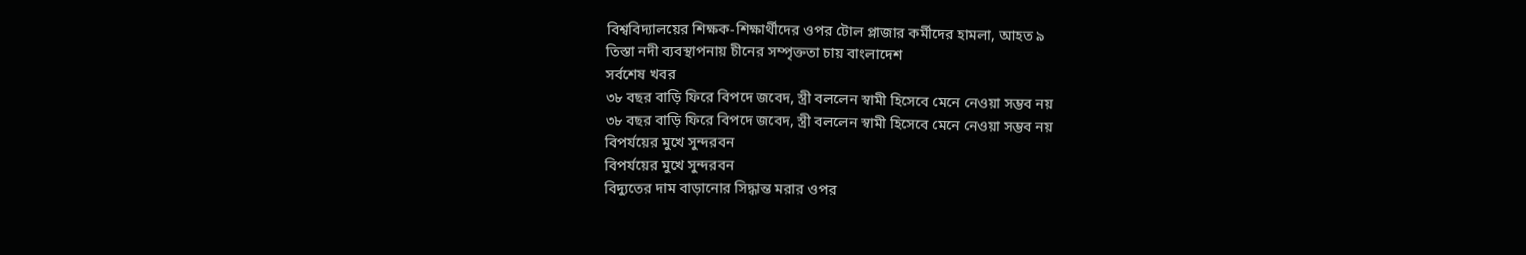বিশ্ববিদ্যালয়ের শিক্ষক-শিক্ষার্থীদের ওপর টোল প্লাজার কর্মীদের হামলা, আহত ৯
তিস্তা নদী ব্যবস্থাপনায় চীনের সম্পৃক্ততা চায় বাংলাদেশ
সর্বশেষ খবর
৩৮ বছর বাড়ি ফিরে বিপদে জবেদ, স্ত্রী বললেন স্বামী হিসেবে মেনে নেওয়া সম্ভব নয়
৩৮ বছর বাড়ি ফিরে বিপদে জবেদ, স্ত্রী বললেন স্বামী হিসেবে মেনে নেওয়া সম্ভব নয়
বিপর্যয়ের মুখে সুন্দরবন
বিপর্যয়ের মুখে সুন্দরবন
বিদ্যুতের দাম বাড়ানোর সিদ্ধান্ত মরার ওপর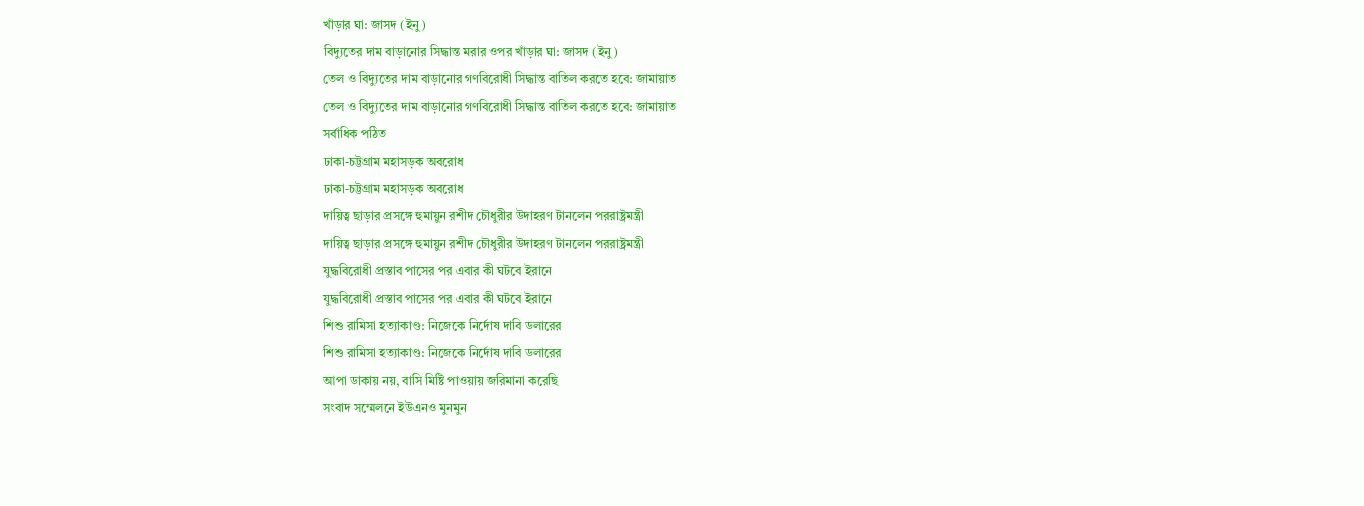খাঁড়ার ঘা: জাসদ (ইনু)
বিদ্যুতের দাম বাড়ানোর সিদ্ধান্ত মরার ওপর খাঁড়ার ঘা: জাসদ (ইনু)
তেল ও বিদ্যুতের দাম বাড়ানোর গণবিরোধী সিদ্ধান্ত বাতিল করতে হবে: জামায়াত
তেল ও বিদ্যুতের দাম বাড়ানোর গণবিরোধী সিদ্ধান্ত বাতিল করতে হবে: জামায়াত
সর্বাধিক পঠিত
ঢাকা-চট্টগ্রাম মহাসড়ক অবরোধ
ঢাকা-চট্টগ্রাম মহাসড়ক অবরোধ
দায়িত্ব ছাড়ার প্রসঙ্গে হুমায়ুন রশীদ চৌধুরীর উদাহরণ টানলেন পররাষ্ট্রমন্ত্রী
দায়িত্ব ছাড়ার প্রসঙ্গে হুমায়ুন রশীদ চৌধুরীর উদাহরণ টানলেন পররাষ্ট্রমন্ত্রী
যুদ্ধবিরোধী প্রস্তাব পাসের পর এবার কী ঘটবে ইরানে
যুদ্ধবিরোধী প্রস্তাব পাসের পর এবার কী ঘটবে ইরানে
শিশু রামিসা হত্যাকাণ্ড: নিজেকে নির্দোষ দাবি ডলারের
শিশু রামিসা হত্যাকাণ্ড: নিজেকে নির্দোষ দাবি ডলারের
আপা ডাকায় নয়, বাসি মিষ্টি পাওয়ায় জরিমানা করেছি
সংবাদ সম্মেলনে ইউএনও মুনমুন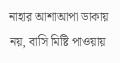নাহার আশাআপা ডাকায় নয়, বাসি মিষ্টি পাওয়ায়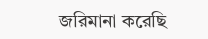জরিমানা করেছি